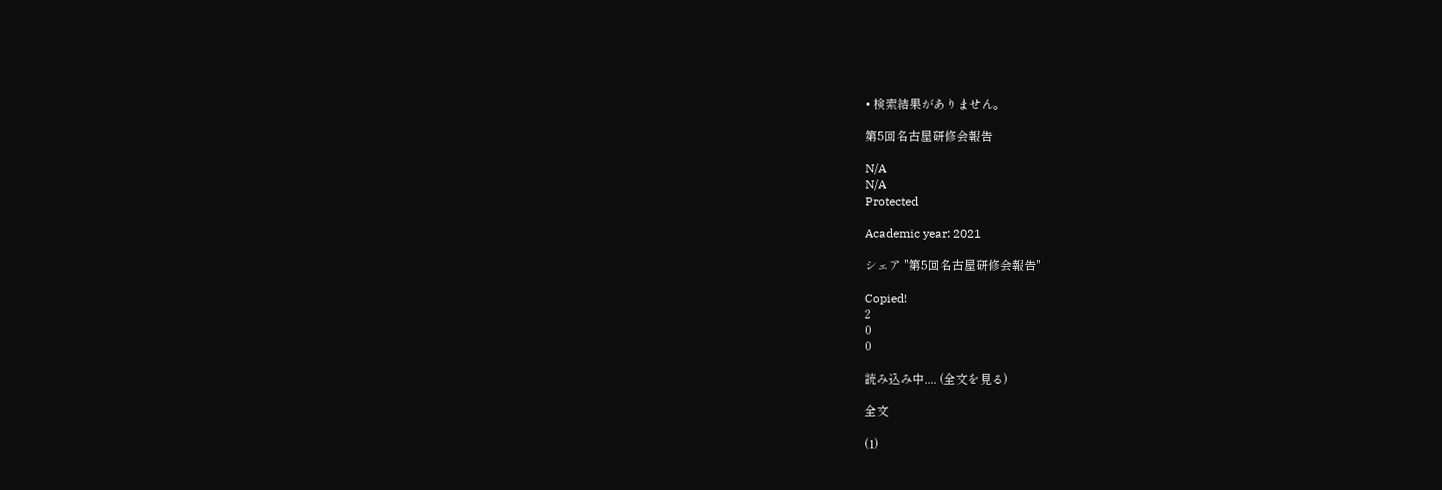• 検索結果がありません。

第5回名古屋研修会報告

N/A
N/A
Protected

Academic year: 2021

シェア "第5回名古屋研修会報告"

Copied!
2
0
0

読み込み中.... (全文を見る)

全文

(1)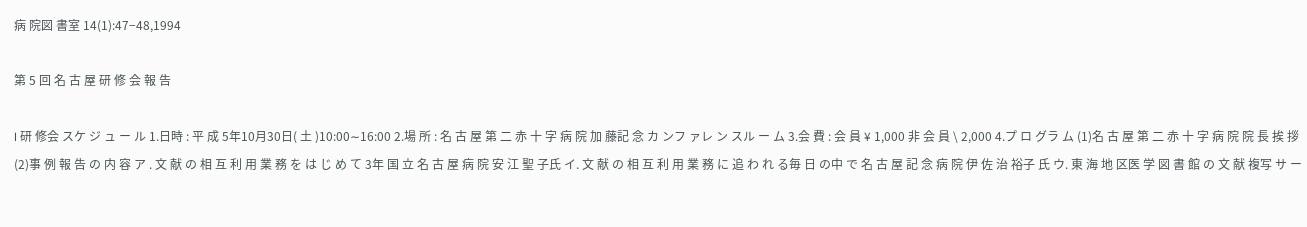病 院図 書室 14(1):47−48,1994

第 5 回 名 古 屋 研 修 会 報 告

I 研 修会 スケ ジ ュ ー ル 1.日時 : 平 成 5年10月30日( 土 )10:00∼16:00 2.場 所 : 名 古 屋 第 二 赤 十 字 病 院 加 藤記 念 カ ンフ ァレ ン スル ー ム 3.会 費 : 会 員 ¥ 1,000 非 会 員 \ 2,000 4.プ ロ グラ ム (1)名 古 屋 第 二 赤 十 字 病 院 院 長 挨 拶 (2)事 例 報 告 の 内 容 ア . 文 献 の 相 互 利 用 業 務 を は じ め て 3年 国 立 名 古 屋 病 院 安 江 聖 子氏 イ. 文 献 の 相 互 利 用 業 務 に 追 わ れ る毎 日 の中 で 名 古 屋 記 念 病 院 伊 佐 治 裕子 氏 ウ. 東 海 地 区医 学 図 書 館 の 文 献 複写 サ ー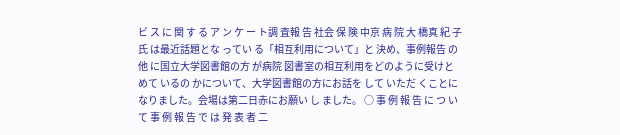ビ ス に 関 す る ア ン ケ ー ト調 査報 告 社会 保 険 中京 病 院 大 橋真 紀 子 氏 は最近話題とな ってい る「相互利用について」と 決め、事例報告 の他 に国立大学図書館の方 が病院 図書室の相互利用をどのように受けとめて いるの かについて、大学図書館の方にお話を して いただ くことになりました。会場は第二日赤にお願い し ました。 ○ 事 例 報 告 に つ い て 事 例 報 告 で は 発 表 者 二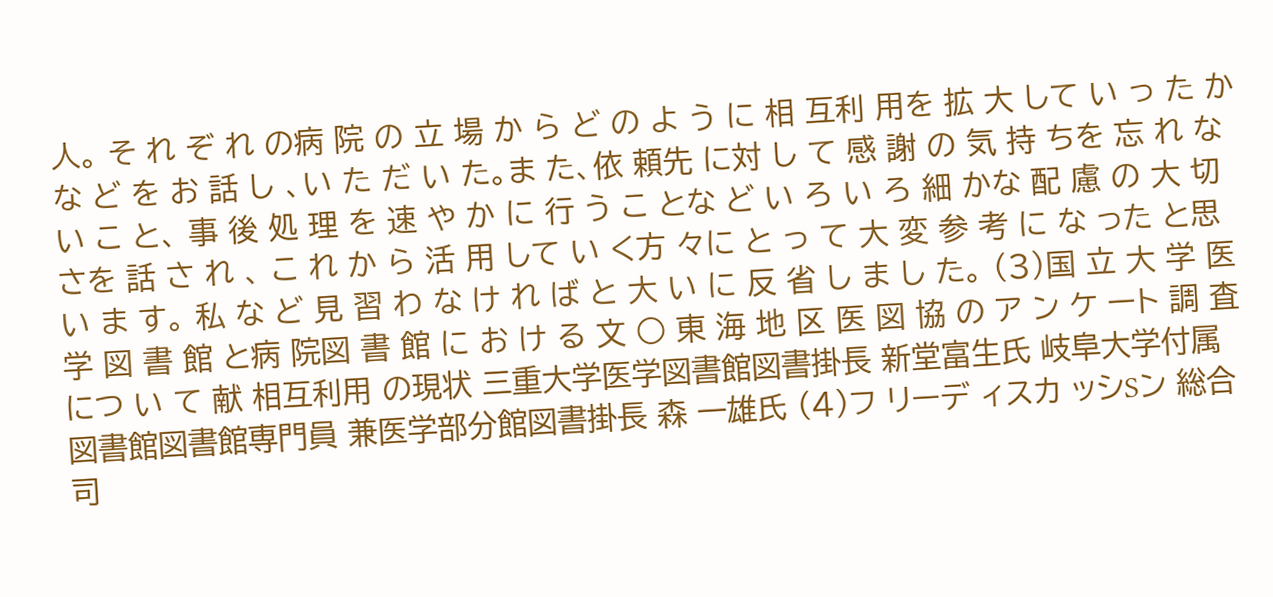人。 そ れ ぞ れ の病 院 の 立 場 か ら ど の よ う に 相 互利 用を 拡 大 して い っ た か な ど を お 話 し 、い た だ い た。ま た、依 頼先 に対 し て 感 謝 の 気 持 ちを 忘 れ な い こ と、 事 後 処 理 を 速 や か に 行 う こ とな ど い ろ い ろ 細 かな 配 慮 の 大 切 さを 話 さ れ 、 こ れ か ら 活 用 して い く方 々に と っ て 大 変 参 考 に な った と思 い ま す。 私 な ど 見 習 わ な け れ ば と 大 い に 反 省 し ま し た。 (3)国 立 大 学 医 学 図 書 館 と病 院図 書 館 に お け る 文 ○ 東 海 地 区 医 図 協 の ア ン ケ ート 調 査 につ い て 献 相互利用 の現状 三重大学医学図書館図書掛長 新堂富生氏 岐阜大学付属図書館図書館専門員 兼医学部分館図書掛長 森 一雄氏 (4)フ リーデ ィスカ ッシSン 総合司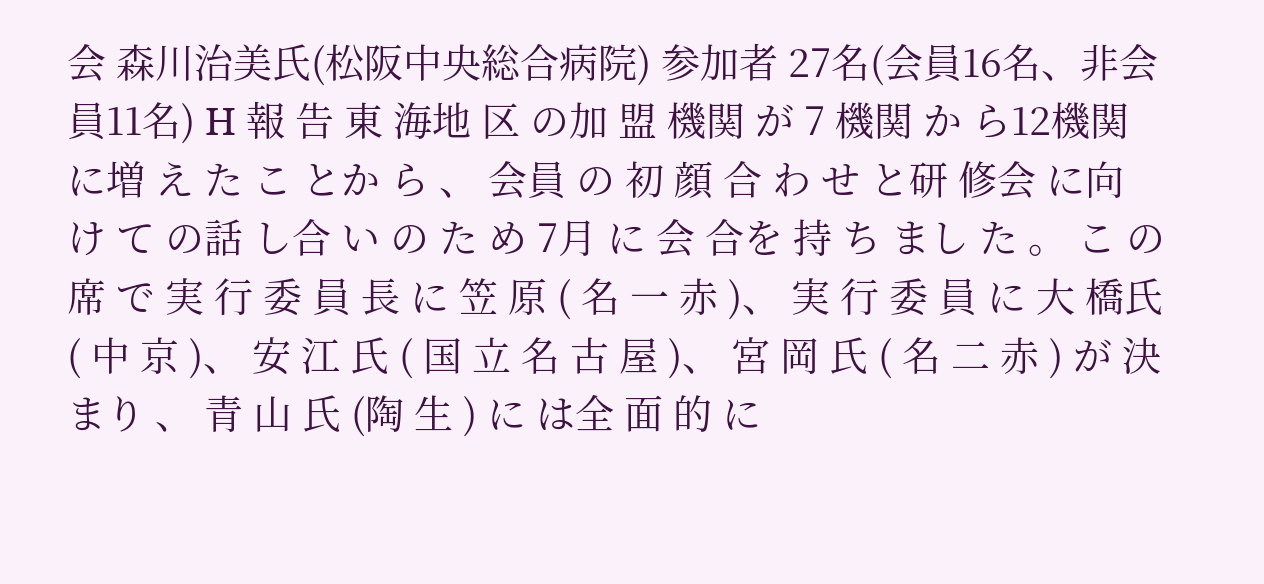会 森川治美氏(松阪中央総合病院) 参加者 27名(会員16名、非会員11名) H 報 告 東 海地 区 の加 盟 機関 が 7 機関 か ら12機関 に増 え た こ とか ら 、 会員 の 初 顔 合 わ せ と研 修会 に向 け て の話 し合 い の た め 7月 に 会 合を 持 ち まし た 。 こ の 席 で 実 行 委 員 長 に 笠 原 ( 名 一 赤 )、 実 行 委 員 に 大 橋氏 ( 中 京 )、 安 江 氏 ( 国 立 名 古 屋 )、 宮 岡 氏 ( 名 二 赤 ) が 決 まり 、 青 山 氏 (陶 生 ) に は全 面 的 に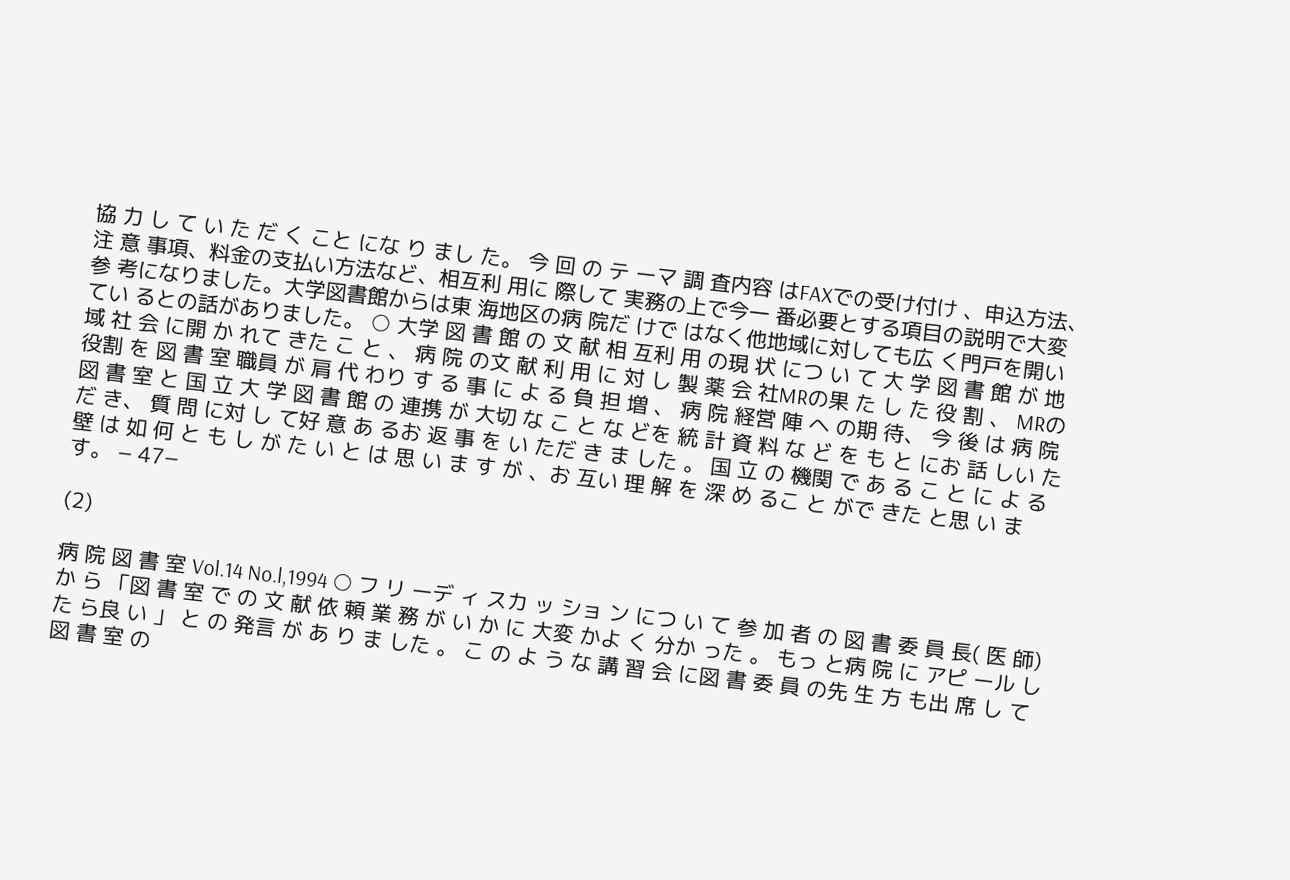協 力 し て い た だ く こと にな り まし た。 今 回 の テ ーマ 調 査内容 はFAXでの受け付け 、申込方法、注 意 事項、料金の支払い方法など、相互利 用に 際して 実務の上で今一 番必要とする項目の説明で大変 参 考になりました。大学図書館からは東 海地区の病 院だ けで はなく他地域に対しても広 く門戸を開い てい るとの話がありました。 ○ 大学 図 書 館 の 文 献 相 互利 用 の現 状 につ い て 大 学 図 書 館 が 地 域 社 会 に開 か れて きた こ と 、 病 院 の文 献 利 用 に 対 し 製 薬 会 社MRの果 た し た 役 割 、 MRの 役割 を 図 書 室 職員 が 肩 代 わり す る 事 に よ る 負 担 増 、 病 院 経営 陣 へ の期 待、 今 後 は 病 院 図 書 室 と 国 立 大 学 図 書 館 の 連携 が 大切 な こ と な どを 統 計 資 料 な ど を も と にお 話 しい ただ き、 質 問 に対 し て好 意 あ るお 返 事 を い ただ き ま した 。 国 立 の 機関 で あ る こ と に よ る 壁 は 如 何 と も し が た い と は 思 い ま す が 、お 互い 理 解 を 深 め るこ と がで きた と思 い ま す。 − 47−

(2)

病 院 図 書 室 Vol.14 No.l,1994 ○ フ リ ーデ ィ スカ ッ ショ ン につ い て 参 加 者 の 図 書 委 員 長( 医 師) か ら 「図 書 室 で の 文 献 依 頼 業 務 が い か に 大変 かよ く 分か った 。 もっ と病 院 に アピ ール し た ら良 い 」 と の 発言 が あ り ま した 。 こ の よ う な 講 習 会 に図 書 委 員 の先 生 方 も出 席 し て 図 書 室 の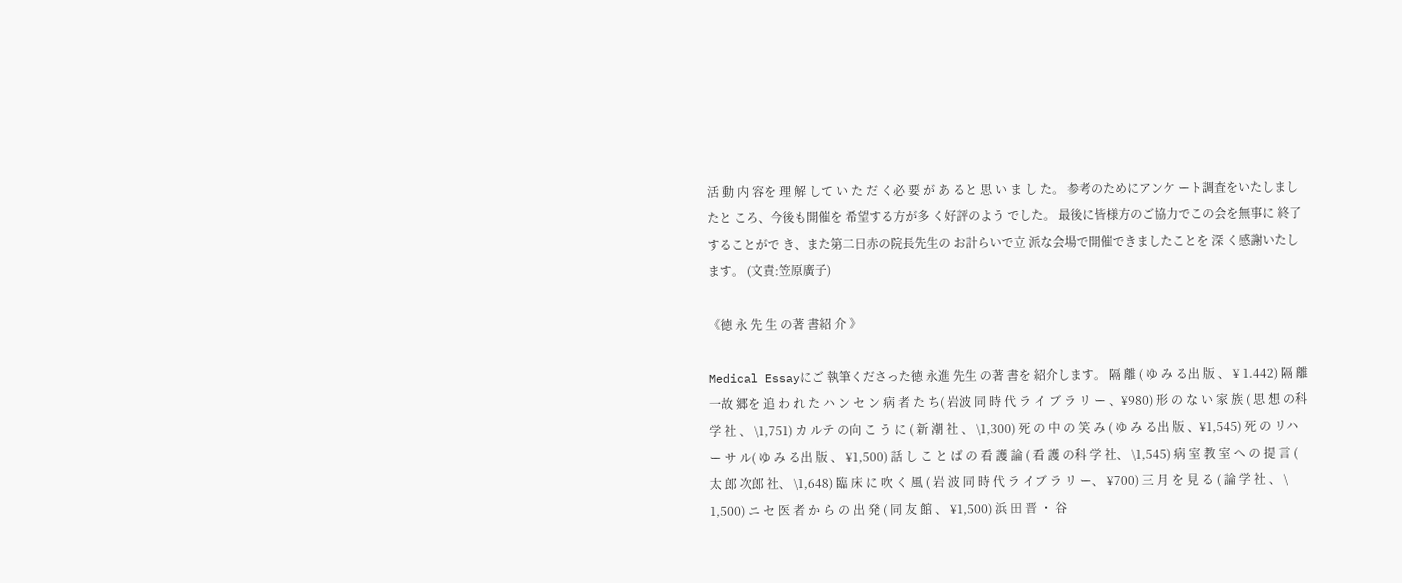活 動 内 容を 理 解 して い た だ く必 要 が あ ると 思 い ま し た。 参考のためにアンケ ート調査をいたしましたと ころ、今後も開催を 希望する方が多 く好評のよう でした。 最後に皆様方のご協力でこの会を無事に 終了 することがで き、また第二日赤の院長先生の お計らいで立 派な会場で開催できましたことを 深 く感謝いたします。 (文責:笠原廣子)

《徳 永 先 生 の著 書紹 介 》

Medical Essayにご 執筆くださった徳 永進 先生 の著 書を 紹介します。 隔 離 ( ゆ み る出 版 、 ¥ 1.442) 隔 離 一故 郷を 追 わ れ た ハ ン セ ン 病 者 た ち( 岩波 同 時 代 ラ イ ブ ラ リ ー 、¥980) 形 の な い 家 族 ( 思 想 の科 学 社 、 \1,751) カ ルテ の向 こ う に ( 新 潮 社 、 \1,300) 死 の 中 の 笑 み ( ゆ み る出 版 、¥1,545) 死 の リハ ー サ ル( ゆ み る出 版 、 ¥1,500) 話 し こ と ば の 看 護 論 ( 看 護 の科 学 社、 \1,545) 病 室 教 室 へ の 提 言 ( 太 郎 次郎 社、 \1,648) 臨 床 に 吹 く 風 ( 岩 波 同 時 代 ラ イブ ラ リ ー、 ¥700) 三 月 を 見 る ( 論 学 社 、 \ 1,500) ニ セ 医 者 か ら の 出 発 ( 同 友 館 、 ¥1,500) 浜 田 晋 ・ 谷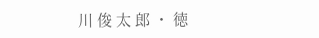川 俊 太 郎 ・ 徳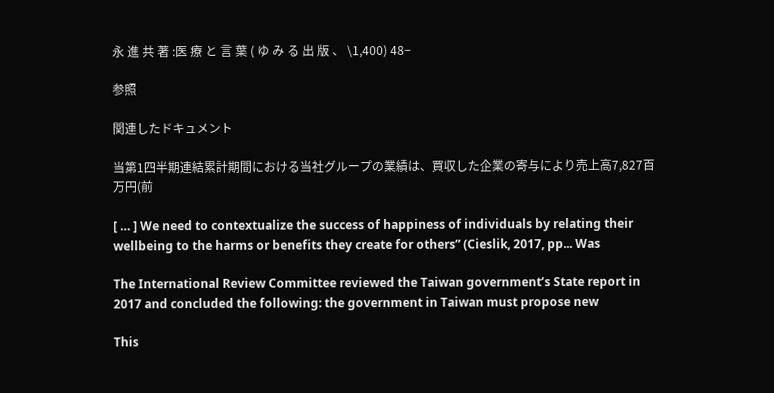永 進 共 著 :医 療 と 言 葉 ( ゆ み る 出 版 、 \1,400) 48−

参照

関連したドキュメント

当第1四半期連結累計期間における当社グループの業績は、買収した企業の寄与により売上高7,827百万円(前

[ … ] We need to contextualize the success of happiness of individuals by relating their wellbeing to the harms or benefits they create for others” (Cieslik, 2017, pp... Was

The International Review Committee reviewed the Taiwan government’s State report in 2017 and concluded the following: the government in Taiwan must propose new

This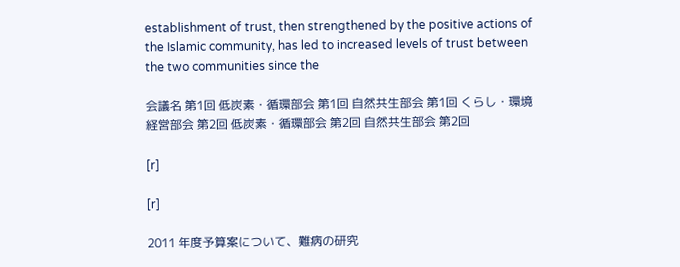establishment of trust, then strengthened by the positive actions of the Islamic community, has led to increased levels of trust between the two communities since the

会議名 第1回 低炭素・循環部会 第1回 自然共生部会 第1回 くらし・環境経営部会 第2回 低炭素・循環部会 第2回 自然共生部会 第2回

[r]

[r]

2011 年度予算案について、難病の研究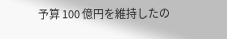予算 100 億円を維持したの